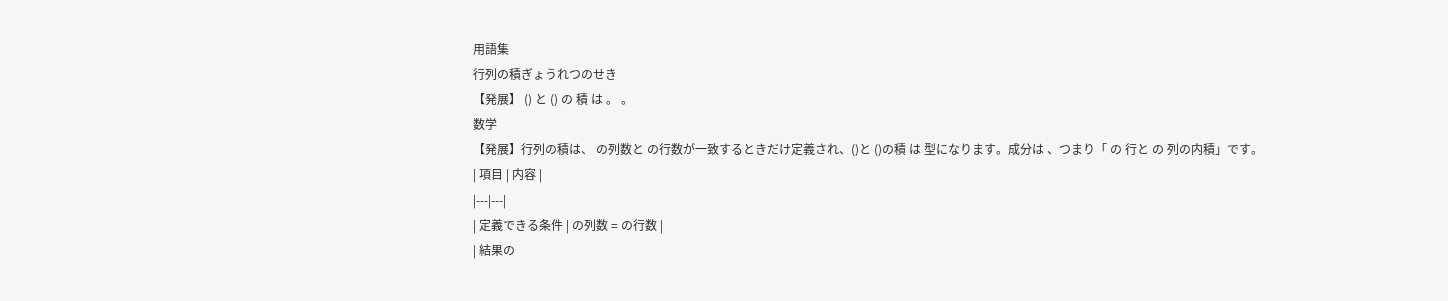用語集
行列の積ぎょうれつのせき
【発展】 () と () の 積 は 。 。
数学
【発展】行列の積は、 の列数と の行数が一致するときだけ定義され、()と ()の積 は 型になります。成分は 、つまり「 の 行と の 列の内積」です。
| 項目 | 内容 |
|---|---|
| 定義できる条件 | の列数 = の行数 |
| 結果の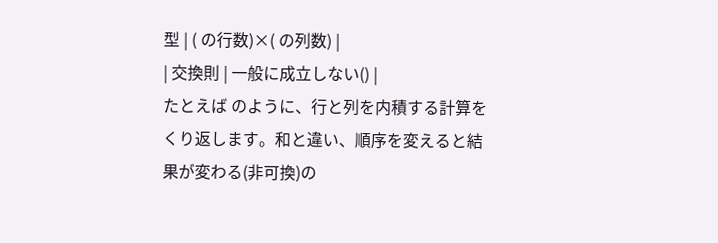型 | ( の行数)×( の列数) |
| 交換則 | 一般に成立しない() |
たとえば のように、行と列を内積する計算をくり返します。和と違い、順序を変えると結果が変わる(非可換)の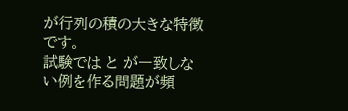が行列の積の大きな特徴です。
試験では と が一致しない例を作る問題が頻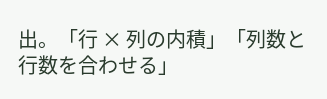出。「行 × 列の内積」「列数と行数を合わせる」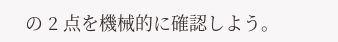の 2 点を機械的に確認しよう。